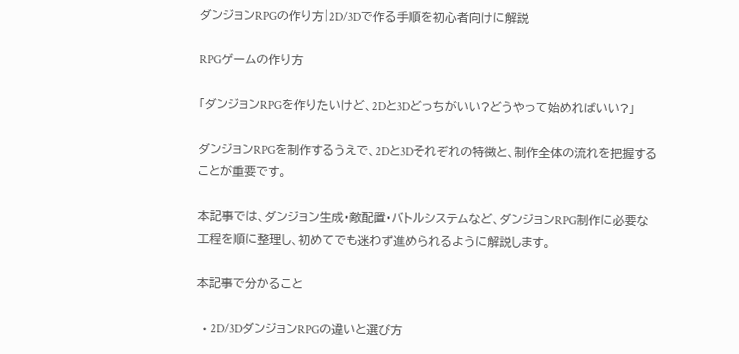ダンジョンRPGの作り方|2D/3Dで作る手順を初心者向けに解説

RPGゲームの作り方

「ダンジョンRPGを作りたいけど、2Dと3Dどっちがいい?どうやって始めればいい?」

ダンジョンRPGを制作するうえで、2Dと3Dそれぞれの特徴と、制作全体の流れを把握することが重要です。

本記事では、ダンジョン生成・敵配置・バトルシステムなど、ダンジョンRPG制作に必要な工程を順に整理し、初めてでも迷わず進められるように解説します。

本記事で分かること

  • 2D/3DダンジョンRPGの違いと選び方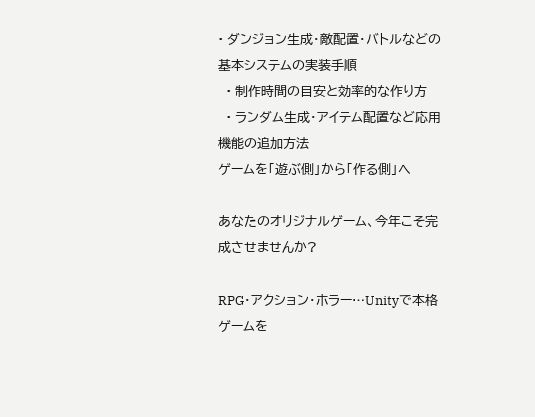• ダンジョン生成・敵配置・バトルなどの基本システムの実装手順
  • 制作時間の目安と効率的な作り方
  • ランダム生成・アイテム配置など応用機能の追加方法
ゲームを「遊ぶ側」から「作る側」へ

あなたのオリジナルゲーム、今年こそ完成させませんか?

RPG・アクション・ホラー…Unityで本格ゲームを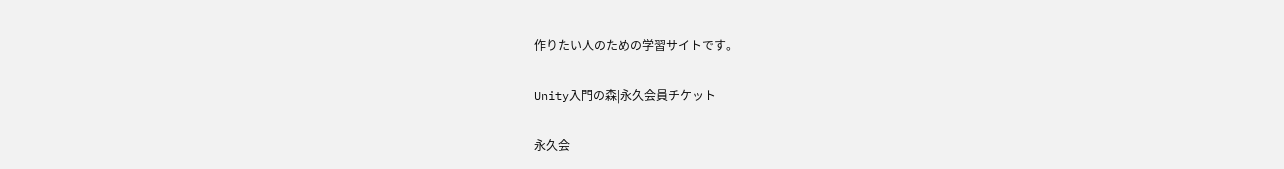作りたい人のための学習サイトです。

Unity入門の森|永久会員チケット

永久会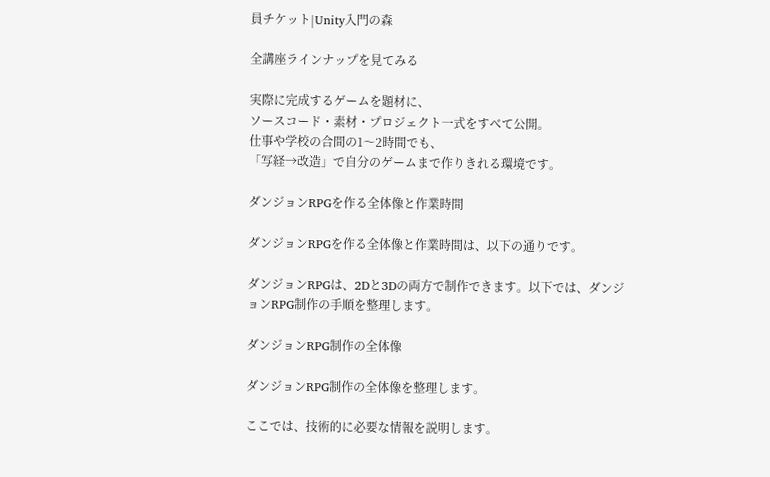員チケット|Unity入門の森

全講座ラインナップを見てみる

実際に完成するゲームを題材に、
ソースコード・素材・プロジェクト一式をすべて公開。
仕事や学校の合間の1〜2時間でも、
「写経→改造」で自分のゲームまで作りきれる環境です。

ダンジョンRPGを作る全体像と作業時間

ダンジョンRPGを作る全体像と作業時間は、以下の通りです。

ダンジョンRPGは、2Dと3Dの両方で制作できます。以下では、ダンジョンRPG制作の手順を整理します。

ダンジョンRPG制作の全体像

ダンジョンRPG制作の全体像を整理します。

ここでは、技術的に必要な情報を説明します。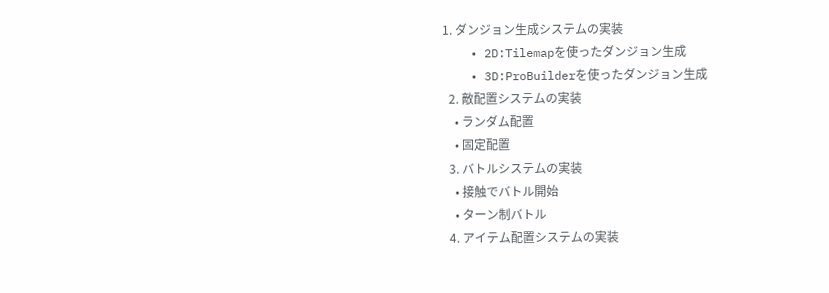1. ダンジョン生成システムの実装
    • 2D:Tilemapを使ったダンジョン生成
    • 3D:ProBuilderを使ったダンジョン生成
  2. 敵配置システムの実装
    • ランダム配置
    • 固定配置
  3. バトルシステムの実装
    • 接触でバトル開始
    • ターン制バトル
  4. アイテム配置システムの実装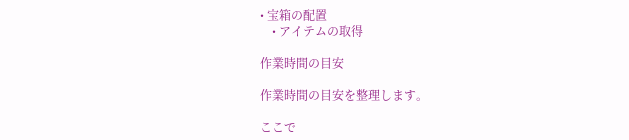• 宝箱の配置
    • アイテムの取得

作業時間の目安

作業時間の目安を整理します。

ここで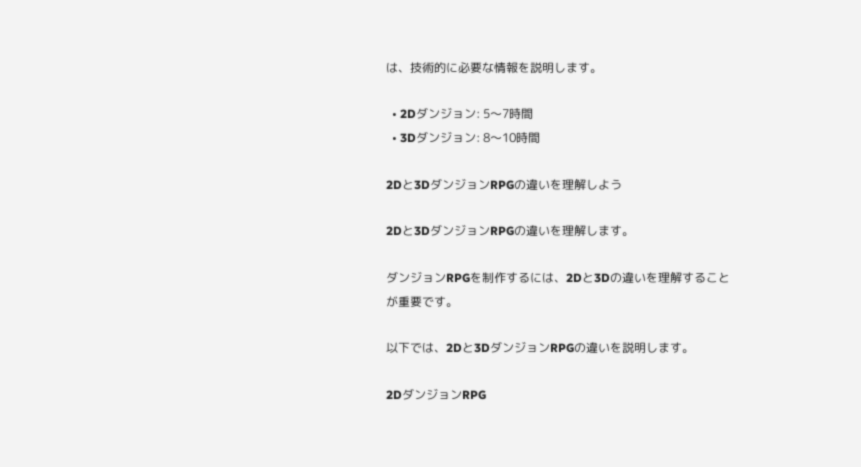は、技術的に必要な情報を説明します。

  • 2Dダンジョン: 5〜7時間
  • 3Dダンジョン: 8〜10時間

2Dと3DダンジョンRPGの違いを理解しよう

2Dと3DダンジョンRPGの違いを理解します。

ダンジョンRPGを制作するには、2Dと3Dの違いを理解することが重要です。

以下では、2Dと3DダンジョンRPGの違いを説明します。

2DダンジョンRPG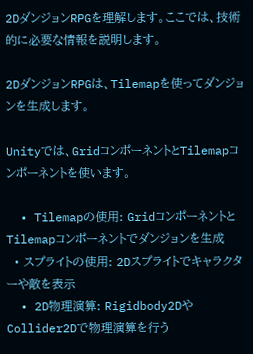2DダンジョンRPGを理解します。ここでは、技術的に必要な情報を説明します。

2DダンジョンRPGは、Tilemapを使ってダンジョンを生成します。

Unityでは、GridコンポーネントとTilemapコンポーネントを使います。

  • Tilemapの使用: GridコンポーネントとTilemapコンポーネントでダンジョンを生成
  • スプライトの使用: 2Dスプライトでキャラクターや敵を表示
  • 2D物理演算: Rigidbody2DやCollider2Dで物理演算を行う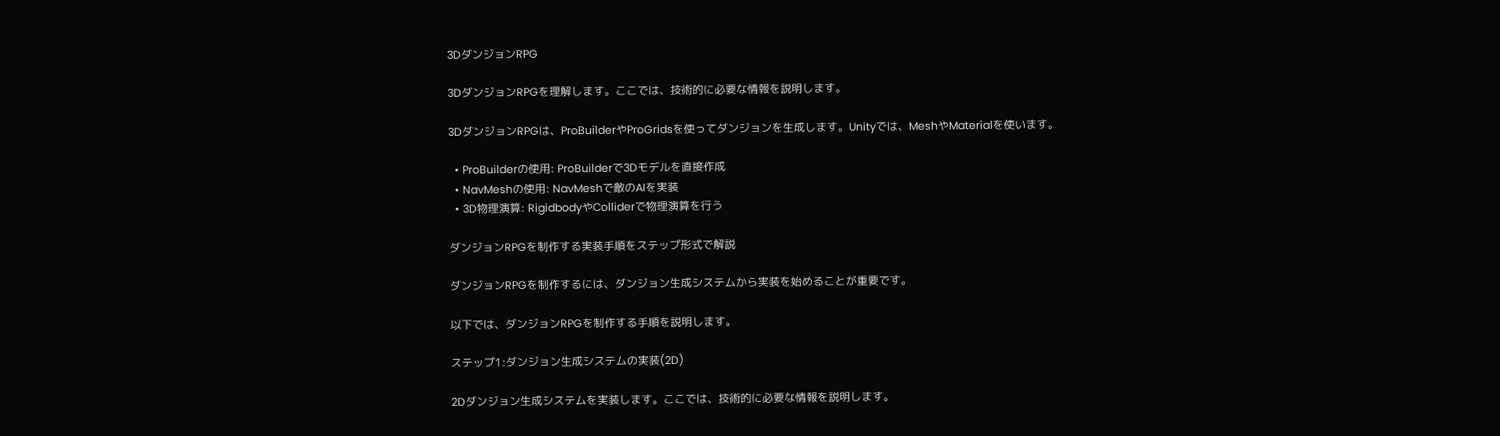3DダンジョンRPG

3DダンジョンRPGを理解します。ここでは、技術的に必要な情報を説明します。

3DダンジョンRPGは、ProBuilderやProGridsを使ってダンジョンを生成します。Unityでは、MeshやMaterialを使います。

  • ProBuilderの使用: ProBuilderで3Dモデルを直接作成
  • NavMeshの使用: NavMeshで敵のAIを実装
  • 3D物理演算: RigidbodyやColliderで物理演算を行う

ダンジョンRPGを制作する実装手順をステップ形式で解説

ダンジョンRPGを制作するには、ダンジョン生成システムから実装を始めることが重要です。

以下では、ダンジョンRPGを制作する手順を説明します。

ステップ1:ダンジョン生成システムの実装(2D)

2Dダンジョン生成システムを実装します。ここでは、技術的に必要な情報を説明します。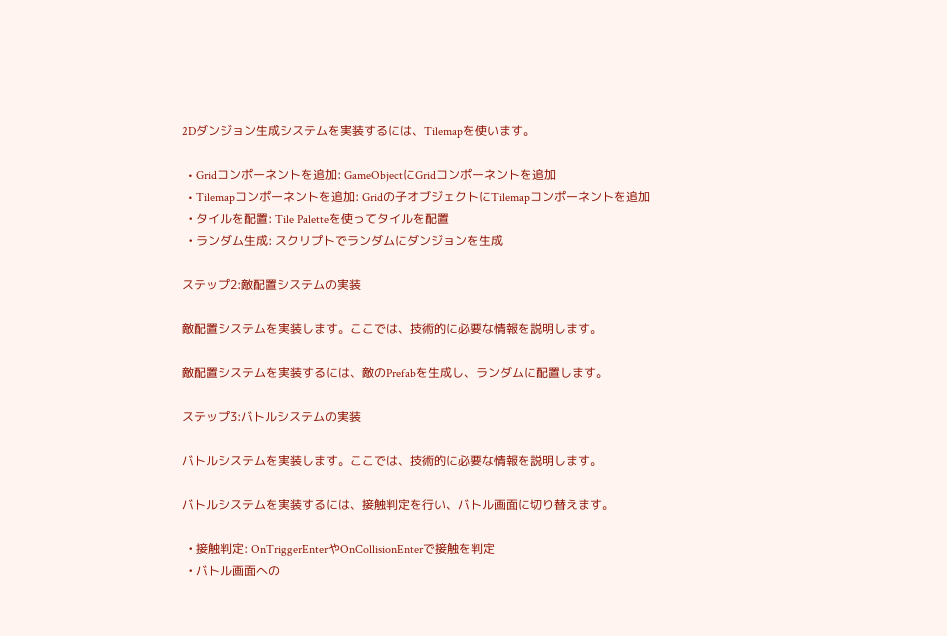2Dダンジョン生成システムを実装するには、Tilemapを使います。

  • Gridコンポーネントを追加: GameObjectにGridコンポーネントを追加
  • Tilemapコンポーネントを追加: Gridの子オブジェクトにTilemapコンポーネントを追加
  • タイルを配置: Tile Paletteを使ってタイルを配置
  • ランダム生成: スクリプトでランダムにダンジョンを生成

ステップ2:敵配置システムの実装

敵配置システムを実装します。ここでは、技術的に必要な情報を説明します。

敵配置システムを実装するには、敵のPrefabを生成し、ランダムに配置します。

ステップ3:バトルシステムの実装

バトルシステムを実装します。ここでは、技術的に必要な情報を説明します。

バトルシステムを実装するには、接触判定を行い、バトル画面に切り替えます。

  • 接触判定: OnTriggerEnterやOnCollisionEnterで接触を判定
  • バトル画面への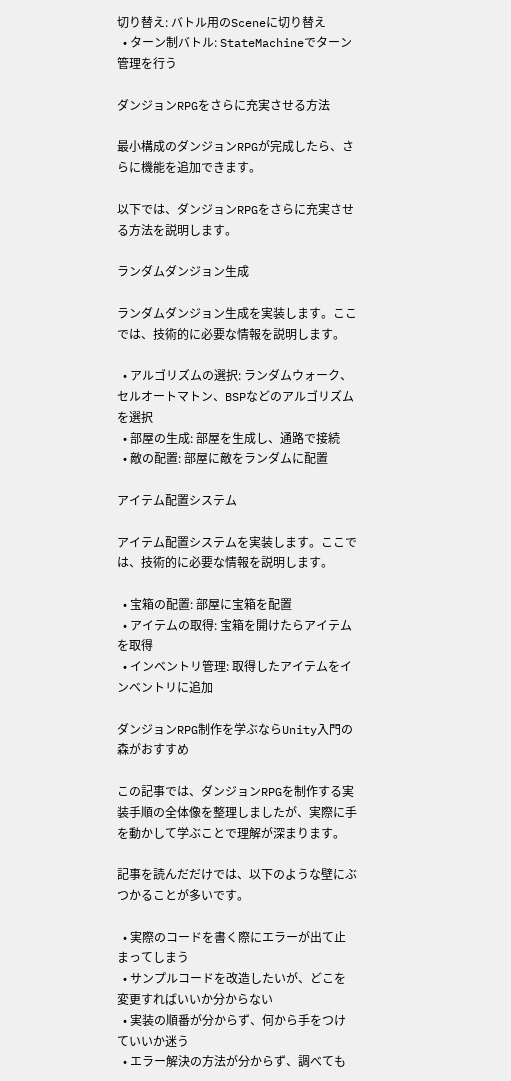切り替え: バトル用のSceneに切り替え
  • ターン制バトル: StateMachineでターン管理を行う

ダンジョンRPGをさらに充実させる方法

最小構成のダンジョンRPGが完成したら、さらに機能を追加できます。

以下では、ダンジョンRPGをさらに充実させる方法を説明します。

ランダムダンジョン生成

ランダムダンジョン生成を実装します。ここでは、技術的に必要な情報を説明します。

  • アルゴリズムの選択: ランダムウォーク、セルオートマトン、BSPなどのアルゴリズムを選択
  • 部屋の生成: 部屋を生成し、通路で接続
  • 敵の配置: 部屋に敵をランダムに配置

アイテム配置システム

アイテム配置システムを実装します。ここでは、技術的に必要な情報を説明します。

  • 宝箱の配置: 部屋に宝箱を配置
  • アイテムの取得: 宝箱を開けたらアイテムを取得
  • インベントリ管理: 取得したアイテムをインベントリに追加

ダンジョンRPG制作を学ぶならUnity入門の森がおすすめ

この記事では、ダンジョンRPGを制作する実装手順の全体像を整理しましたが、実際に手を動かして学ぶことで理解が深まります。

記事を読んだだけでは、以下のような壁にぶつかることが多いです。

  • 実際のコードを書く際にエラーが出て止まってしまう
  • サンプルコードを改造したいが、どこを変更すればいいか分からない
  • 実装の順番が分からず、何から手をつけていいか迷う
  • エラー解決の方法が分からず、調べても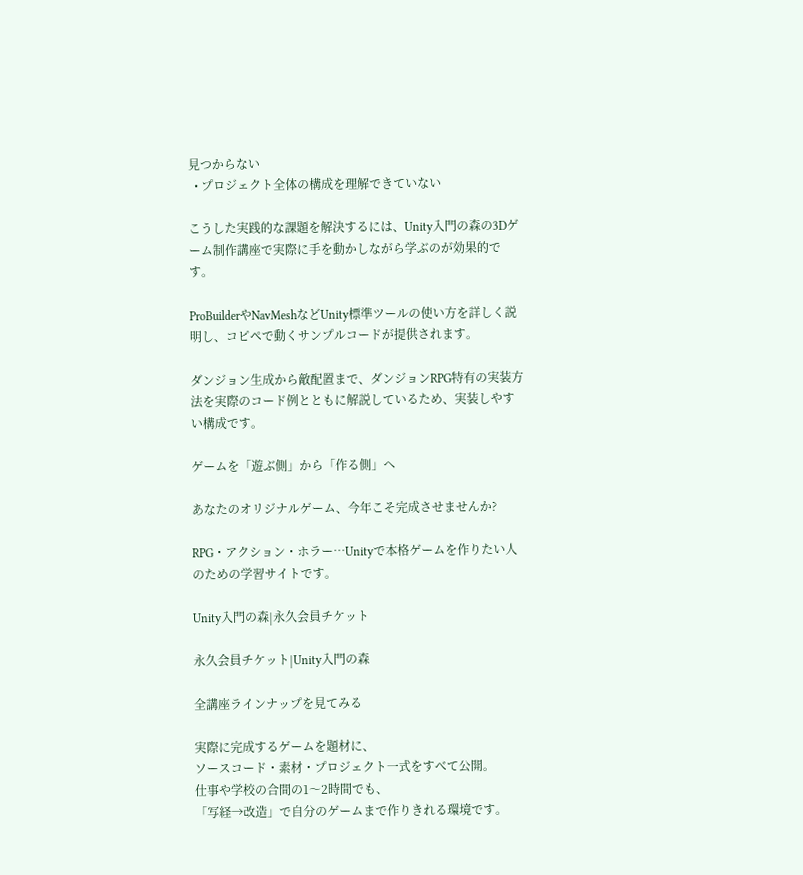見つからない
  • プロジェクト全体の構成を理解できていない

こうした実践的な課題を解決するには、Unity入門の森の3Dゲーム制作講座で実際に手を動かしながら学ぶのが効果的です。

ProBuilderやNavMeshなどUnity標準ツールの使い方を詳しく説明し、コピペで動くサンプルコードが提供されます。

ダンジョン生成から敵配置まで、ダンジョンRPG特有の実装方法を実際のコード例とともに解説しているため、実装しやすい構成です。

ゲームを「遊ぶ側」から「作る側」へ

あなたのオリジナルゲーム、今年こそ完成させませんか?

RPG・アクション・ホラー…Unityで本格ゲームを作りたい人のための学習サイトです。

Unity入門の森|永久会員チケット

永久会員チケット|Unity入門の森

全講座ラインナップを見てみる

実際に完成するゲームを題材に、
ソースコード・素材・プロジェクト一式をすべて公開。
仕事や学校の合間の1〜2時間でも、
「写経→改造」で自分のゲームまで作りきれる環境です。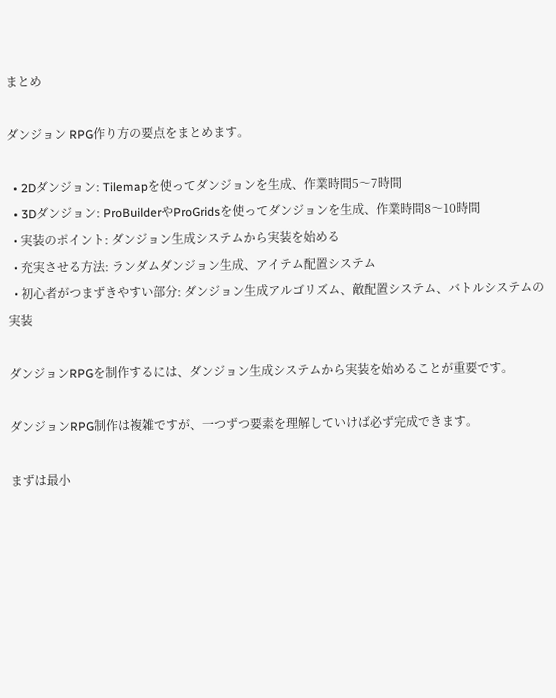まとめ

ダンジョン RPG作り方の要点をまとめます。

  • 2Dダンジョン: Tilemapを使ってダンジョンを生成、作業時間5〜7時間
  • 3Dダンジョン: ProBuilderやProGridsを使ってダンジョンを生成、作業時間8〜10時間
  • 実装のポイント: ダンジョン生成システムから実装を始める
  • 充実させる方法: ランダムダンジョン生成、アイテム配置システム
  • 初心者がつまずきやすい部分: ダンジョン生成アルゴリズム、敵配置システム、バトルシステムの実装

ダンジョンRPGを制作するには、ダンジョン生成システムから実装を始めることが重要です。

ダンジョンRPG制作は複雑ですが、一つずつ要素を理解していけば必ず完成できます。

まずは最小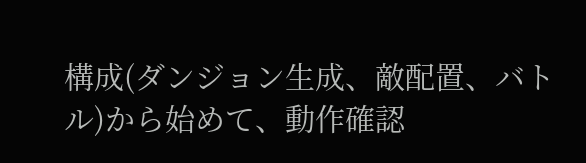構成(ダンジョン生成、敵配置、バトル)から始めて、動作確認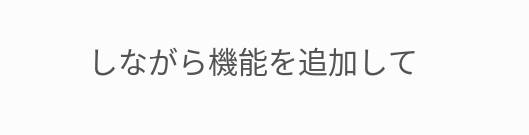しながら機能を追加して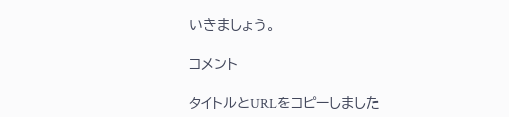いきましょう。

コメント

タイトルとURLをコピーしました